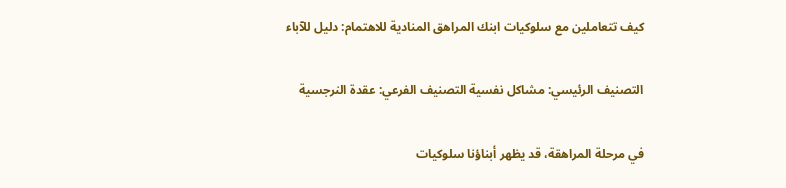كيف تتعاملين مع سلوكيات ابنك المراهق المنادية للاهتمام: دليل للآباء

التصنيف الرئيسي: مشاكل نفسية التصنيف الفرعي: عقدة النرجسية

في مرحلة المراهقة، قد يظهر أبناؤنا سلوكيات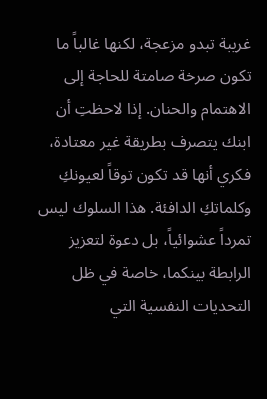غريبة تبدو مزعجة، لكنها غالباً ما تكون صرخة صامتة للحاجة إلى الاهتمام والحنان. إذا لاحظتِ أن ابنك يتصرف بطريقة غير معتادة، فكري أنها قد تكون توقاً لعيونكِ وكلماتكِ الدافئة. هذا السلوك ليس تمرداً عشوائياً، بل دعوة لتعزيز الرابطة بينكما، خاصة في ظل التحديات النفسية التي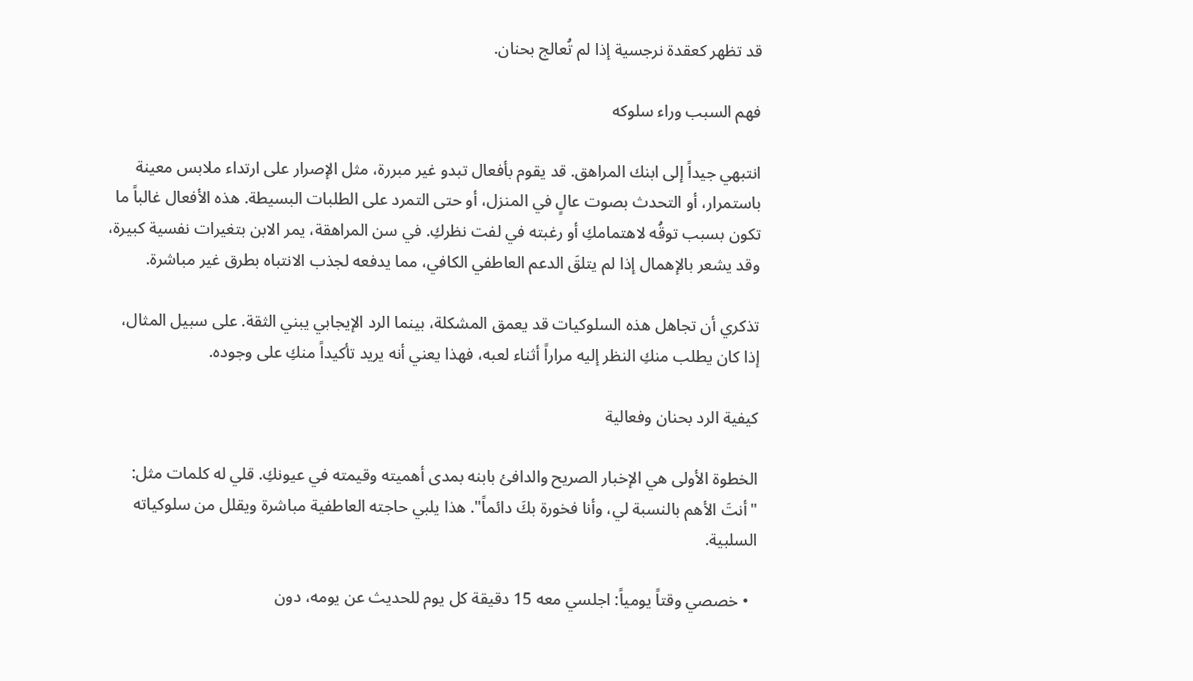قد تظهر كعقدة نرجسية إذا لم تُعالج بحنان.

فهم السبب وراء سلوكه

انتبهي جيداً إلى ابنك المراهق. قد يقوم بأفعال تبدو غير مبررة، مثل الإصرار على ارتداء ملابس معينة باستمرار، أو التحدث بصوت عالٍ في المنزل، أو حتى التمرد على الطلبات البسيطة. هذه الأفعال غالباً ما تكون بسبب توقُه لاهتمامكِ أو رغبته في لفت نظركِ. في سن المراهقة، يمر الابن بتغيرات نفسية كبيرة، وقد يشعر بالإهمال إذا لم يتلقَ الدعم العاطفي الكافي، مما يدفعه لجذب الانتباه بطرق غير مباشرة.

تذكري أن تجاهل هذه السلوكيات قد يعمق المشكلة، بينما الرد الإيجابي يبني الثقة. على سبيل المثال، إذا كان يطلب منكِ النظر إليه مراراً أثناء لعبه، فهذا يعني أنه يريد تأكيداً منكِ على وجوده.

كيفية الرد بحنان وفعالية

الخطوة الأولى هي الإخبار الصريح والدافئ بابنه بمدى أهميته وقيمته في عيونكِ. قلي له كلمات مثل: "أنتَ الأهم بالنسبة لي، وأنا فخورة بكَ دائماً". هذا يلبي حاجته العاطفية مباشرة ويقلل من سلوكياته السلبية.

  • خصصي وقتاً يومياً: اجلسي معه 15 دقيقة كل يوم للحديث عن يومه، دون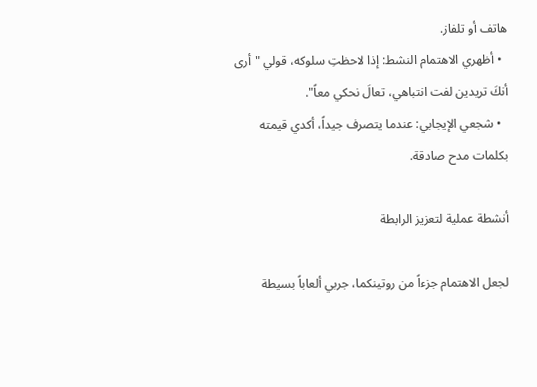هاتف أو تلفاز.
  • أظهري الاهتمام النشط: إذا لاحظتِ سلوكه، قولي "أرى أنكَ تريدين لفت انتباهي، تعالَ نحكي معاً".
  • شجعي الإيجابي: عندما يتصرف جيداً، أكدي قيمته بكلمات مدح صادقة.

أنشطة عملية لتعزيز الرابطة

لجعل الاهتمام جزءاً من روتينكما، جربي ألعاباً بسيطة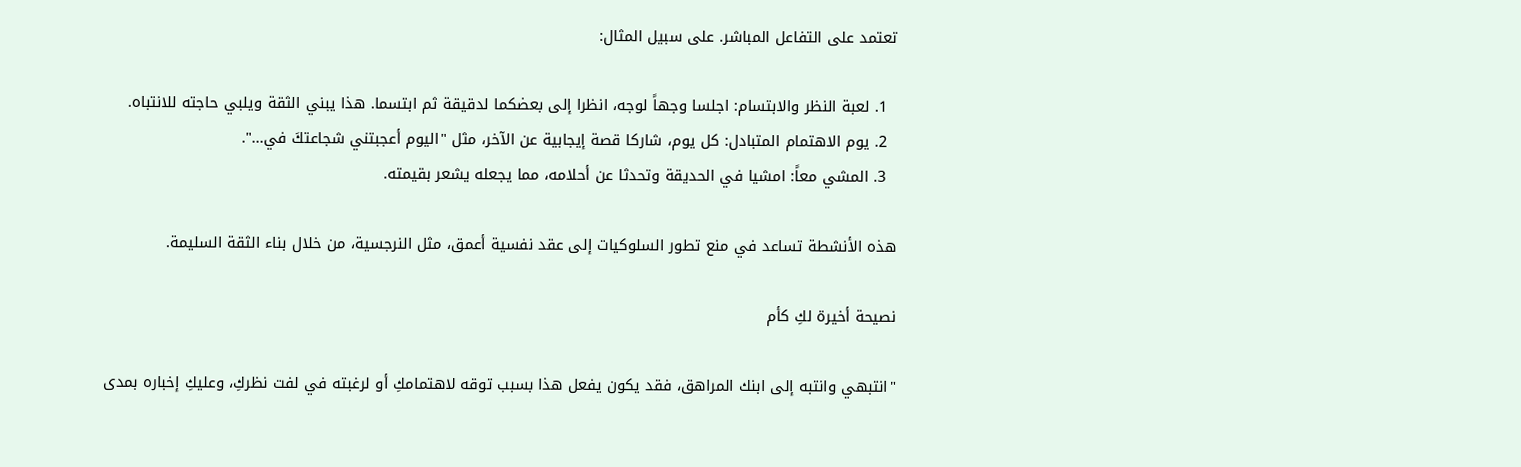تعتمد على التفاعل المباشر. على سبيل المثال:

  1. لعبة النظر والابتسام: اجلسا وجهاً لوجه، انظرا إلى بعضكما لدقيقة ثم ابتسما. هذا يبني الثقة ويلبي حاجته للانتباه.
  2. يوم الاهتمام المتبادل: كل يوم، شاركا قصة إيجابية عن الآخر، مثل "اليوم أعجبتني شجاعتكَ في...".
  3. المشي معاً: امشيا في الحديقة وتحدثا عن أحلامه، مما يجعله يشعر بقيمته.

هذه الأنشطة تساعد في منع تطور السلوكيات إلى عقد نفسية أعمق، مثل النرجسية، من خلال بناء الثقة السليمة.

نصيحة أخيرة لكِ كأم

"انتبهي وانتبه إلى ابنك المراهق، فقد يكون يفعل هذا بسبب توقه لاهتمامكِ أو لرغبته في لفت نظركِ، وعليكِ إخباره بمدى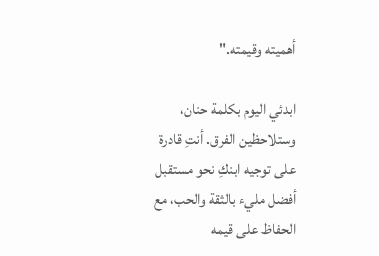أهميته وقيمته."

ابدئي اليوم بكلمة حنان، وستلاحظين الفرق. أنتِ قادرة على توجيه ابنكِ نحو مستقبل أفضل مليء بالثقة والحب، مع الحفاظ على قيمه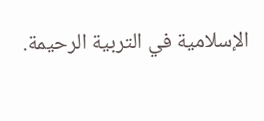الإسلامية في التربية الرحيمة.